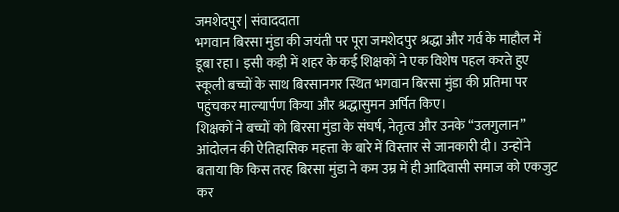जमशेदपुर | संवाददाता
भगवान बिरसा मुंडा की जयंती पर पूरा जमशेदपुर श्रद्धा और गर्व के माहौल में डूबा रहा। इसी कड़ी में शहर के कई शिक्षकों ने एक विशेष पहल करते हुए स्कूली बच्चों के साथ बिरसानगर स्थित भगवान बिरसा मुंडा की प्रतिमा पर पहुंचकर माल्यार्पण किया और श्रद्धासुमन अर्पित किए।
शिक्षकों ने बच्चों को बिरसा मुंडा के संघर्ष, नेतृत्व और उनके “उलगुलान” आंदोलन की ऐतिहासिक महत्ता के बारे में विस्तार से जानकारी दी। उन्होंने बताया कि किस तरह बिरसा मुंडा ने कम उम्र में ही आदिवासी समाज को एकजुट कर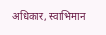अधिकार, स्वाभिमान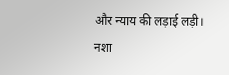और न्याय की लड़ाई लड़ी।
नशा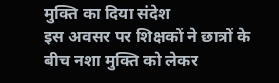मुक्ति का दिया संदेश
इस अवसर पर शिक्षकों ने छात्रों के बीच नशा मुक्ति को लेकर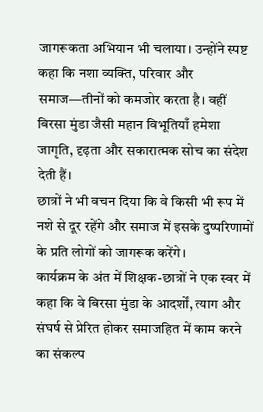जागरूकता अभियान भी चलाया। उन्होंने स्पष्ट कहा कि नशा व्यक्ति, परिवार और समाज—तीनों को कमजोर करता है। वहीं बिरसा मुंडा जैसी महान विभूतियाँ हमेशा जागृति, दृढ़ता और सकारात्मक सोच का संदेश देती हैं।
छात्रों ने भी वचन दिया कि वे किसी भी रूप में नशे से दूर रहेंगे और समाज में इसके दुष्परिणामों के प्रति लोगों को जागरूक करेंगे।
कार्यक्रम के अंत में शिक्षक-छात्रों ने एक स्वर में कहा कि वे बिरसा मुंडा के आदर्शों, त्याग और संघर्ष से प्रेरित होकर समाजहित में काम करने का संकल्प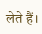लेते हैं।